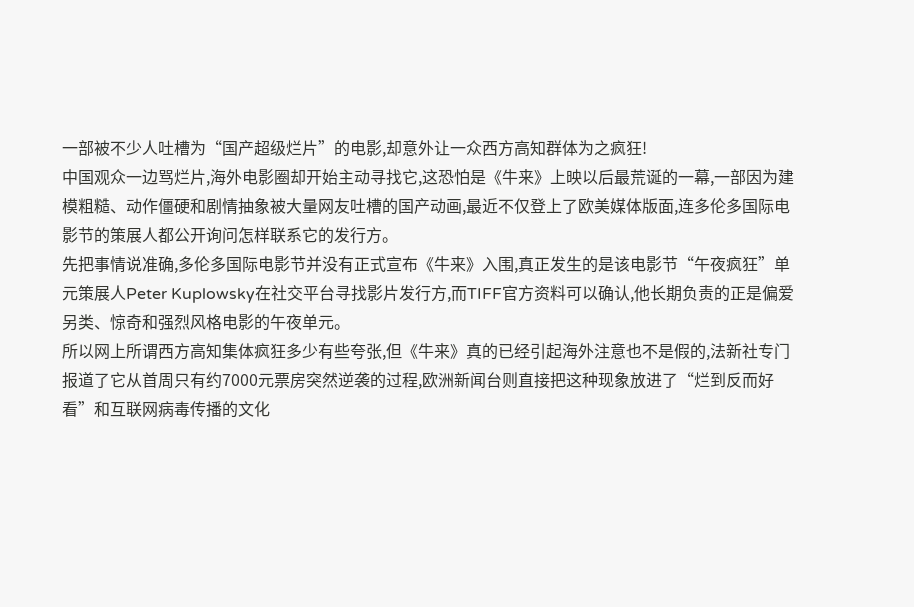一部被不少人吐槽为“国产超级烂片”的电影,却意外让一众西方高知群体为之疯狂!
中国观众一边骂烂片,海外电影圈却开始主动寻找它,这恐怕是《牛来》上映以后最荒诞的一幕,一部因为建模粗糙、动作僵硬和剧情抽象被大量网友吐槽的国产动画,最近不仅登上了欧美媒体版面,连多伦多国际电影节的策展人都公开询问怎样联系它的发行方。
先把事情说准确,多伦多国际电影节并没有正式宣布《牛来》入围,真正发生的是该电影节“午夜疯狂”单元策展人Peter Kuplowsky在社交平台寻找影片发行方,而TIFF官方资料可以确认,他长期负责的正是偏爱另类、惊奇和强烈风格电影的午夜单元。
所以网上所谓西方高知集体疯狂多少有些夸张,但《牛来》真的已经引起海外注意也不是假的,法新社专门报道了它从首周只有约7000元票房突然逆袭的过程,欧洲新闻台则直接把这种现象放进了“烂到反而好看”和互联网病毒传播的文化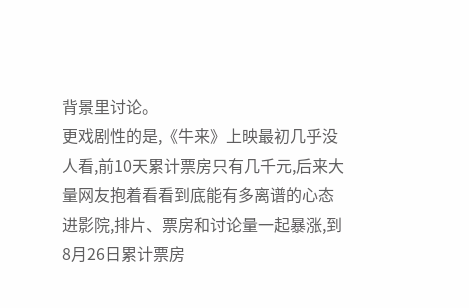背景里讨论。
更戏剧性的是,《牛来》上映最初几乎没人看,前10天累计票房只有几千元,后来大量网友抱着看看到底能有多离谱的心态进影院,排片、票房和讨论量一起暴涨,到8月26日累计票房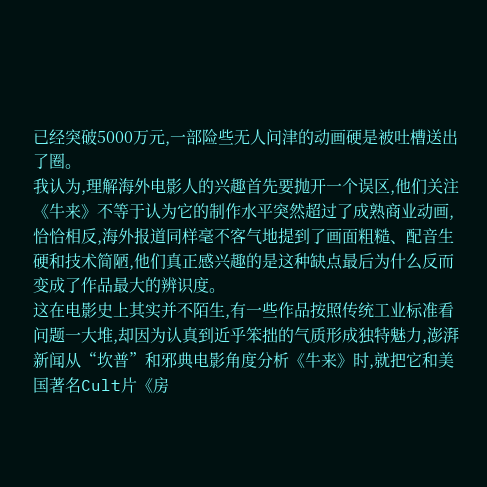已经突破5000万元,一部险些无人问津的动画硬是被吐槽送出了圈。
我认为,理解海外电影人的兴趣首先要抛开一个误区,他们关注《牛来》不等于认为它的制作水平突然超过了成熟商业动画,恰恰相反,海外报道同样毫不客气地提到了画面粗糙、配音生硬和技术简陋,他们真正感兴趣的是这种缺点最后为什么反而变成了作品最大的辨识度。
这在电影史上其实并不陌生,有一些作品按照传统工业标准看问题一大堆,却因为认真到近乎笨拙的气质形成独特魅力,澎湃新闻从“坎普”和邪典电影角度分析《牛来》时,就把它和美国著名Cult片《房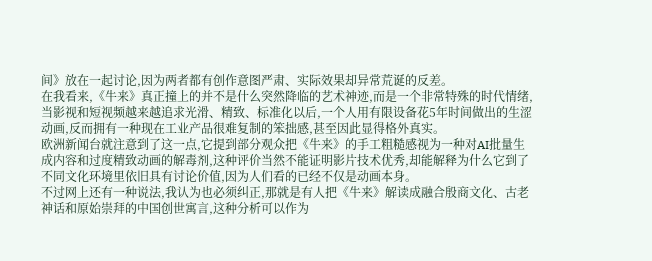间》放在一起讨论,因为两者都有创作意图严肃、实际效果却异常荒诞的反差。
在我看来,《牛来》真正撞上的并不是什么突然降临的艺术神迹,而是一个非常特殊的时代情绪,当影视和短视频越来越追求光滑、精致、标准化以后,一个人用有限设备花5年时间做出的生涩动画,反而拥有一种现在工业产品很难复制的笨拙感,甚至因此显得格外真实。
欧洲新闻台就注意到了这一点,它提到部分观众把《牛来》的手工粗糙感视为一种对AI批量生成内容和过度精致动画的解毒剂,这种评价当然不能证明影片技术优秀,却能解释为什么它到了不同文化环境里依旧具有讨论价值,因为人们看的已经不仅是动画本身。
不过网上还有一种说法,我认为也必须纠正,那就是有人把《牛来》解读成融合殷商文化、古老神话和原始崇拜的中国创世寓言,这种分析可以作为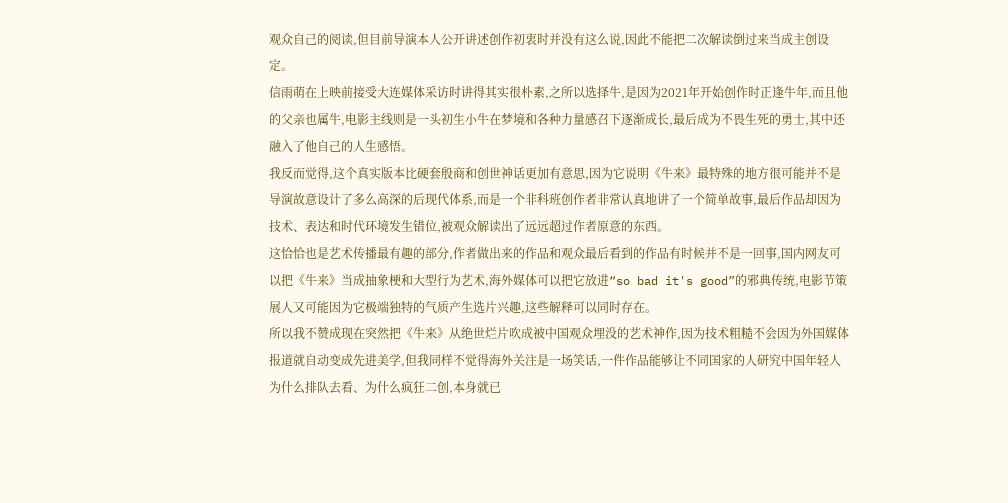观众自己的阅读,但目前导演本人公开讲述创作初衷时并没有这么说,因此不能把二次解读倒过来当成主创设定。
信雨萌在上映前接受大连媒体采访时讲得其实很朴素,之所以选择牛,是因为2021年开始创作时正逢牛年,而且他的父亲也属牛,电影主线则是一头初生小牛在梦境和各种力量感召下逐渐成长,最后成为不畏生死的勇士,其中还融入了他自己的人生感悟。
我反而觉得,这个真实版本比硬套殷商和创世神话更加有意思,因为它说明《牛来》最特殊的地方很可能并不是导演故意设计了多么高深的后现代体系,而是一个非科班创作者非常认真地讲了一个简单故事,最后作品却因为技术、表达和时代环境发生错位,被观众解读出了远远超过作者原意的东西。
这恰恰也是艺术传播最有趣的部分,作者做出来的作品和观众最后看到的作品有时候并不是一回事,国内网友可以把《牛来》当成抽象梗和大型行为艺术,海外媒体可以把它放进“so bad it's good”的邪典传统,电影节策展人又可能因为它极端独特的气质产生选片兴趣,这些解释可以同时存在。
所以我不赞成现在突然把《牛来》从绝世烂片吹成被中国观众埋没的艺术神作,因为技术粗糙不会因为外国媒体报道就自动变成先进美学,但我同样不觉得海外关注是一场笑话,一件作品能够让不同国家的人研究中国年轻人为什么排队去看、为什么疯狂二创,本身就已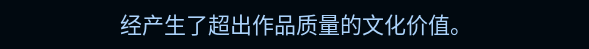经产生了超出作品质量的文化价值。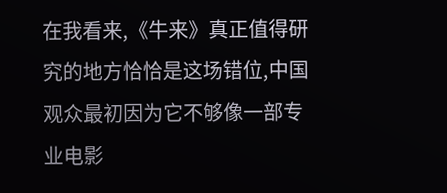在我看来,《牛来》真正值得研究的地方恰恰是这场错位,中国观众最初因为它不够像一部专业电影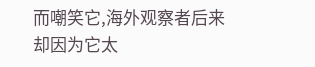而嘲笑它,海外观察者后来却因为它太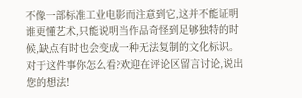不像一部标准工业电影而注意到它,这并不能证明谁更懂艺术,只能说明当作品奇怪到足够独特的时候,缺点有时也会变成一种无法复制的文化标识。
对于这件事你怎么看?欢迎在评论区留言讨论,说出您的想法!